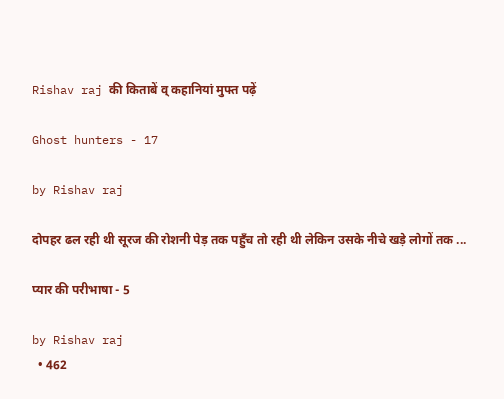Rishav raj की किताबें व् कहानियां मुफ्त पढ़ें

Ghost hunters - 17

by Rishav raj

दोपहर ढल रही थी सूरज की रोशनी पेड़ तक पहुँच तो रही थी लेकिन उसके नीचे खड़े लोगों तक ...

प्यार की परीभाषा - 5

by Rishav raj
  • 462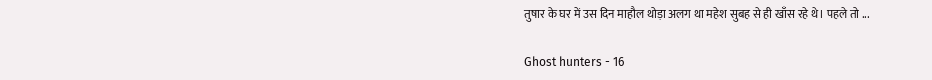तुषार के घर में उस दिन माहौल थोड़ा अलग था महेश सुबह से ही खाँस रहे थे। पहले तो ...

Ghost hunters - 16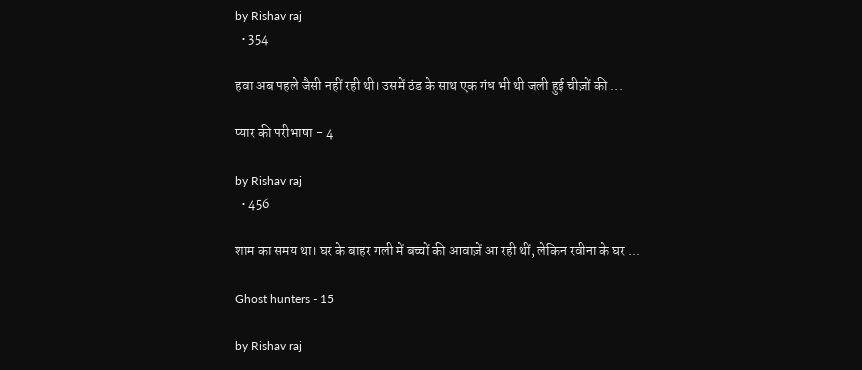by Rishav raj
  • 354

हवा अब पहले जैसी नहीं रही थी। उसमें ठंड के साथ एक गंध भी थी जली हुई चीज़ों की ...

प्यार की परीभाषा - 4

by Rishav raj
  • 456

शाम का समय था। घर के बाहर गली में बच्चों की आवाज़ें आ रही थीं, लेकिन रवीना के घर ...

Ghost hunters - 15

by Rishav raj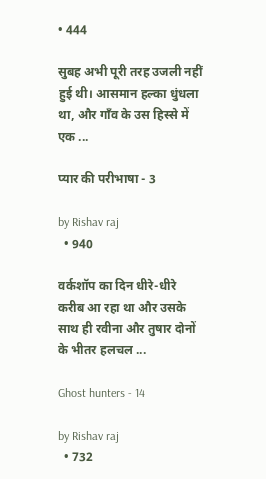• 444

सुबह अभी पूरी तरह उजली नहीं हुई थी। आसमान हल्का धुंधला था, और गाँव के उस हिस्से में एक ...

प्यार की परीभाषा - 3

by Rishav raj
  • 940

वर्कशॉप का दिन धीरे-धीरे करीब आ रहा था और उसके साथ ही रवीना और तुषार दोनों के भीतर हलचल ...

Ghost hunters - 14

by Rishav raj
  • 732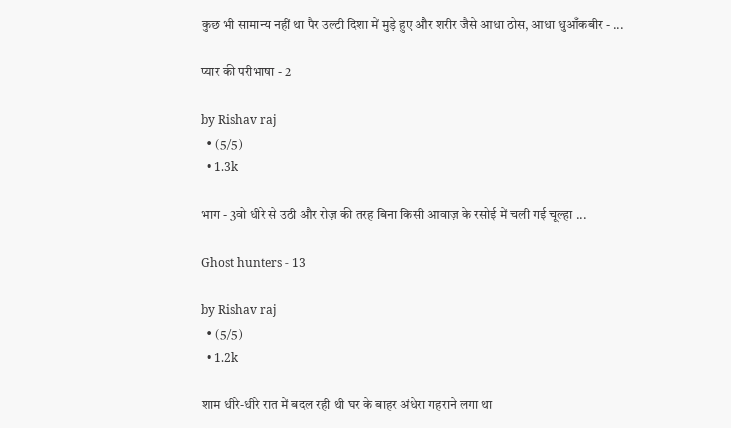कुछ भी सामान्य नहीं था पैर उल्टी दिशा में मुड़े हुए और शरीर जैसे आधा ठोस, आधा धुआँकबीर - ...

प्यार की परीभाषा - 2

by Rishav raj
  • (5/5)
  • 1.3k

भाग - 3वो धीरे से उठी और रोज़ की तरह बिना किसी आवाज़ के रसोई में चली गई चूल्हा ...

Ghost hunters - 13

by Rishav raj
  • (5/5)
  • 1.2k

शाम धीरे-धीरे रात में बदल रही थी घर के बाहर अंधेरा गहराने लगा था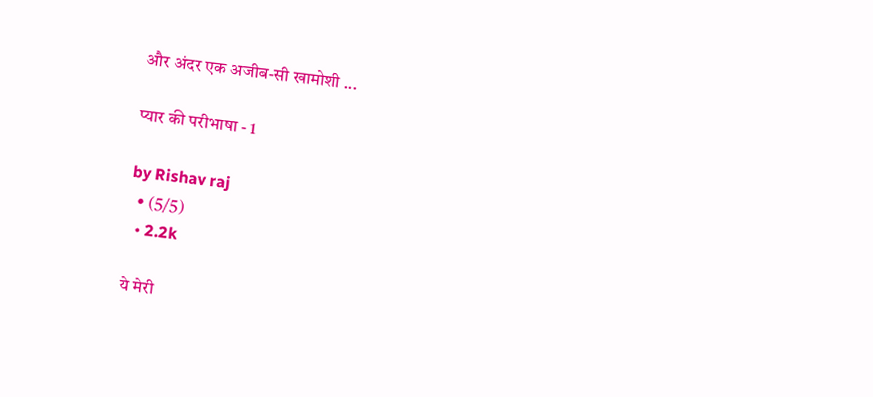और अंदर एक अजीब-सी खामोशी ...

प्यार की परीभाषा - 1

by Rishav raj
  • (5/5)
  • 2.2k

ये मेरी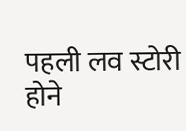पहली लव स्टोरी होने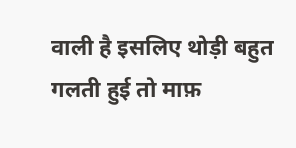वाली है इसलिए थोड़ी बहुत गलती हुई तो माफ़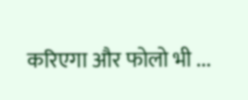करिएगा और फोलो भी ...